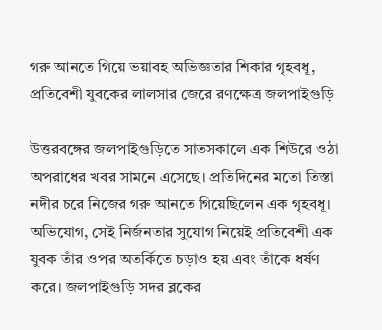গরু আনতে গিয়ে ভয়াবহ অভিজ্ঞতার শিকার গৃহবধূ, প্রতিবেশী যুবকের লালসার জেরে রণক্ষেত্র জলপাইগুড়ি

উত্তরবঙ্গের জলপাইগুড়িতে সাতসকালে এক শিউরে ওঠা অপরাধের খবর সামনে এসেছে। প্রতিদিনের মতো তিস্তা নদীর চরে নিজের গরু আনতে গিয়েছিলেন এক গৃহবধূ। অভিযোগ, সেই নির্জনতার সুযোগ নিয়েই প্রতিবেশী এক যুবক তাঁর ওপর অতর্কিতে চড়াও হয় এবং তাঁকে ধর্ষণ করে। জলপাইগুড়ি সদর ব্লকের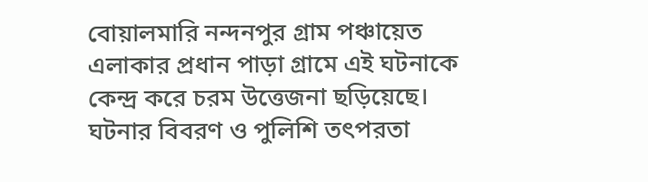বোয়ালমারি নন্দনপুর গ্রাম পঞ্চায়েত এলাকার প্রধান পাড়া গ্রামে এই ঘটনাকে কেন্দ্র করে চরম উত্তেজনা ছড়িয়েছে।
ঘটনার বিবরণ ও পুলিশি তৎপরতা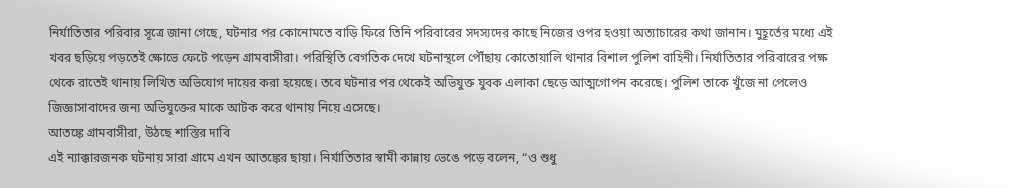নির্যাতিতার পরিবার সূত্রে জানা গেছে, ঘটনার পর কোনোমতে বাড়ি ফিরে তিনি পরিবারের সদস্যদের কাছে নিজের ওপর হওয়া অত্যাচারের কথা জানান। মুহূর্তের মধ্যে এই খবর ছড়িয়ে পড়তেই ক্ষোভে ফেটে পড়েন গ্রামবাসীরা। পরিস্থিতি বেগতিক দেখে ঘটনাস্থলে পৌঁছায় কোতোয়ালি থানার বিশাল পুলিশ বাহিনী। নির্যাতিতার পরিবারের পক্ষ থেকে রাতেই থানায় লিখিত অভিযোগ দায়ের করা হয়েছে। তবে ঘটনার পর থেকেই অভিযুক্ত যুবক এলাকা ছেড়ে আত্মগোপন করেছে। পুলিশ তাকে খুঁজে না পেলেও জিজ্ঞাসাবাদের জন্য অভিযুক্তের মাকে আটক করে থানায় নিয়ে এসেছে।
আতঙ্কে গ্রামবাসীরা, উঠছে শাস্তির দাবি
এই ন্যাক্কারজনক ঘটনায় সারা গ্রামে এখন আতঙ্কের ছায়া। নির্যাতিতার স্বামী কান্নায় ভেঙে পড়ে বলেন, “ও শুধু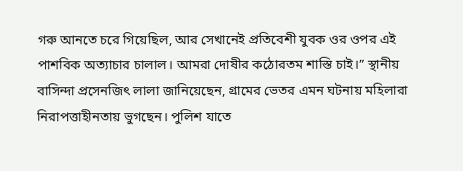গরু আনতে চরে গিয়েছিল, আর সেখানেই প্রতিবেশী যুবক ওর ওপর এই পাশবিক অত্যাচার চালাল। আমরা দোষীর কঠোরতম শাস্তি চাই।” স্থানীয় বাসিন্দা প্রসেনজিৎ লালা জানিয়েছেন, গ্রামের ভেতর এমন ঘটনায় মহিলারা নিরাপত্তাহীনতায় ভুগছেন। পুলিশ যাতে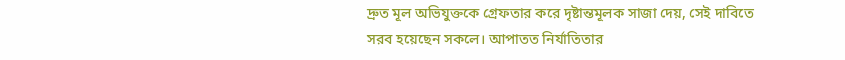দ্রুত মূল অভিযুক্তকে গ্রেফতার করে দৃষ্টান্তমূলক সাজা দেয়, সেই দাবিতে সরব হয়েছেন সকলে। আপাতত নির্যাতিতার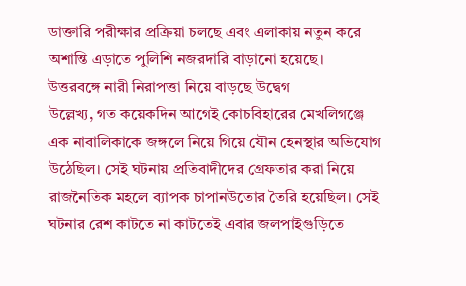ডাক্তারি পরীক্ষার প্রক্রিয়া চলছে এবং এলাকায় নতুন করে অশান্তি এড়াতে পুলিশি নজরদারি বাড়ানো হয়েছে।
উত্তরবঙ্গে নারী নিরাপত্তা নিয়ে বাড়ছে উদ্বেগ
উল্লেখ্য, গত কয়েকদিন আগেই কোচবিহারের মেখলিগঞ্জে এক নাবালিকাকে জঙ্গলে নিয়ে গিয়ে যৌন হেনস্থার অভিযোগ উঠেছিল। সেই ঘটনায় প্রতিবাদীদের গ্রেফতার করা নিয়ে রাজনৈতিক মহলে ব্যাপক চাপানউতোর তৈরি হয়েছিল। সেই ঘটনার রেশ কাটতে না কাটতেই এবার জলপাইগুড়িতে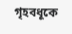গৃহবধূকে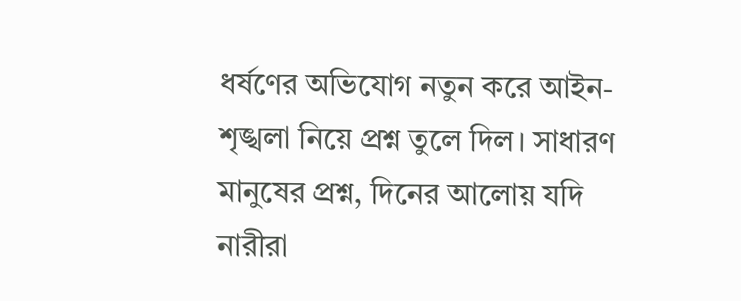ধর্ষণের অভিযোগ নতুন করে আইন-শৃঙ্খলা নিয়ে প্রশ্ন তুলে দিল। সাধারণ মানুষের প্রশ্ন, দিনের আলোয় যদি নারীরা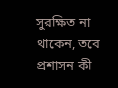সুরক্ষিত না থাকেন, তবে প্রশাসন কী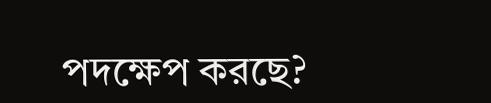পদক্ষেপ করছে?